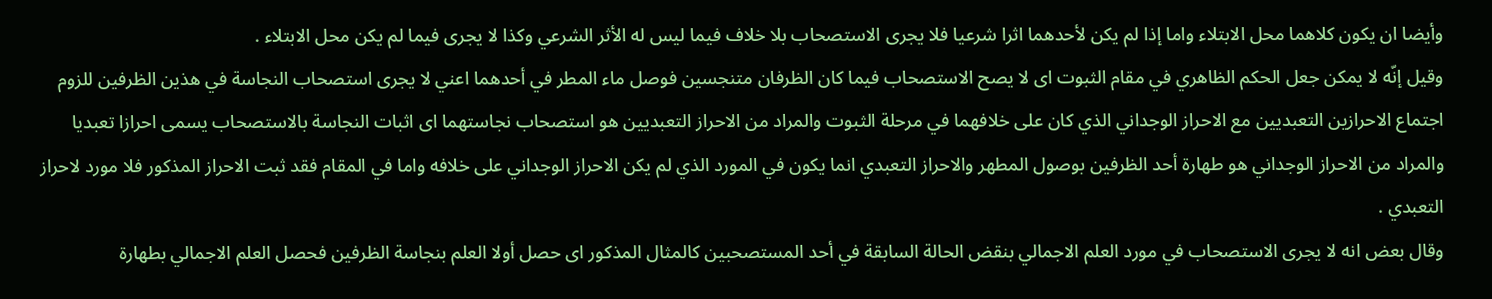وأيضا ان يكون كلاهما محل الابتلاء واما إذا لم يكن لأحدهما اثرا شرعيا فلا يجرى الاستصحاب بلا خلاف فيما ليس له الأثر الشرعي وكذا لا يجرى فيما لم يكن محل الابتلاء .
وقيل إنّه لا يمكن جعل الحكم الظاهري في مقام الثبوت اى لا يصح الاستصحاب فيما كان الظرفان متنجسين فوصل ماء المطر في أحدهما اعني لا يجرى استصحاب النجاسة في هذين الظرفين للزوم اجتماع الاحرازين التعبديين مع الاحراز الوجداني الذي كان على خلافهما في مرحلة الثبوت والمراد من الاحراز التعبديين هو استصحاب نجاستهما اى اثبات النجاسة بالاستصحاب يسمى احرازا تعبديا والمراد من الاحراز الوجداني هو طهارة أحد الظرفين بوصول المطهر والاحراز التعبدي انما يكون في المورد الذي لم يكن الاحراز الوجداني على خلافه واما في المقام فقد ثبت الاحراز المذكور فلا مورد لاحراز التعبدي .
وقال بعض انه لا يجرى الاستصحاب في مورد العلم الاجمالي بنقض الحالة السابقة في أحد المستصحبين كالمثال المذكور اى حصل أولا العلم بنجاسة الظرفين فحصل العلم الاجمالي بطهارة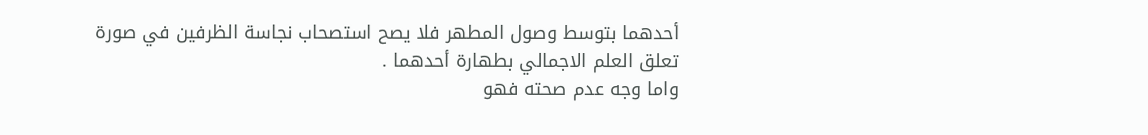أحدهما بتوسط وصول المطهر فلا يصح استصحاب نجاسة الظرفين في صورة تعلق العلم الاجمالي بطهارة أحدهما .
واما وجه عدم صحته فهو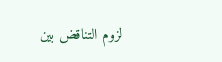لزوم التناقض بين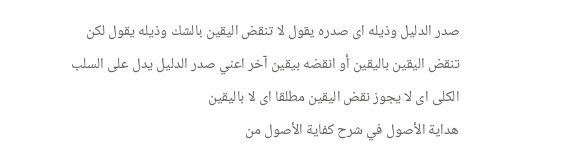صدر الدليل وذيله اى صدره يقول لا تنقض اليقين بالشك وذيله يقول لكن تنقض اليقين باليقين أو انقضه بيقين آخر اعني صدر الدليل يدل على السلب الكلى اى لا يجوز نقض اليقين مطلقا اى لا باليقين
هداية الأصول في شرح كفاية الأصول من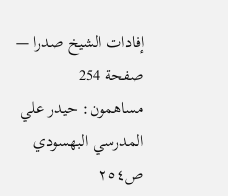إفادات الشيخ صدرا — صفحة 254
مساهمون: حيدر علي المدرسي البهسودي
ص٢٥٤